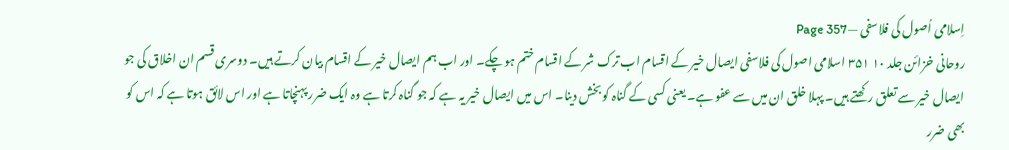اِسلامی اُصول کی فلاسفی — Page 357
روحانی خزائن جلد ۱۰ ۳۵۱ اسلامی اصول کی فلاسفی ایصال خیر کے اقسام اب ترک شر کے اقسام ختم ہو چکے۔ اور اب ہم ایصال خیر کے اقسام بیان کرتے ہیں۔ دوسری قسم ان اخلاق کی جو ایصال خیر سے تعلق رکھتے ہیں۔ پہلا خلق ان میں سے عفو ہے۔ یعنی کسی کے گناہ کو بخش دینا۔ اس میں ایصال خیر یہ ہے کہ جو گناہ کرتا ہے وہ ایک ضرر پہنچاتا ہے اور اس لائق ہوتا ہے کہ اس کو بھی ضرر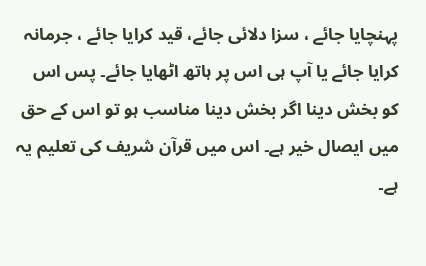پہنچایا جائے ، سزا دلائی جائے، قید کرایا جائے ، جرمانہ کرایا جائے یا آپ ہی اس پر ہاتھ اٹھایا جائے۔ پس اس کو بخش دینا اگر بخش دینا مناسب ہو تو اس کے حق میں ایصال خیر ہے۔ اس میں قرآن شریف کی تعلیم یہ ہے۔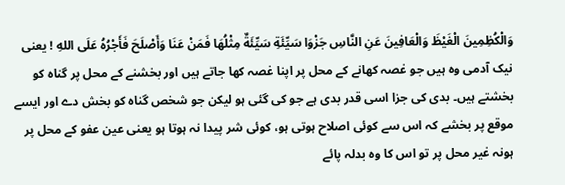وَالْكُظِمِينَ الْغَيْظَ وَالْعَافِينَ عَنِ النَّاسِ جَزْوَا سَيِّئَةِ سَيِّئَةٌ مِثْلُهَا فَمَنْ عَنَا وَأَصْلَحَ فَأَجْرُهُ عَلَى اللهِ ! یعنی نیک آدمی وہ ہیں جو غصہ کھانے کے محل پر اپنا غصہ کھا جاتے ہیں اور بخشنے کے محل پر گناہ کو بخشتے ہیں۔ بدی کی جزا اسی قدر بدی ہے جو کی گئی ہو لیکن جو شخص گناہ کو بخش دے اور ایسے موقع پر بخشے کہ اس سے کوئی اصلاح ہوتی ہو، کوئی شر پیدا نہ ہوتا ہو یعنی عین عفو کے محل پر ہونہ غیر محل پر تو اس کا وہ بدلہ پائے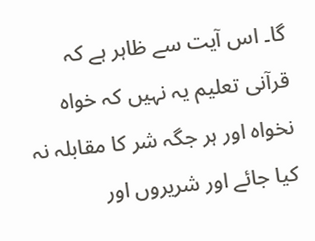گا۔ اس آیت سے ظاہر ہے کہ قرآنی تعلیم یہ نہیں کہ خواہ نخواہ اور ہر جگہ شر کا مقابلہ نہ کیا جائے اور شریروں اور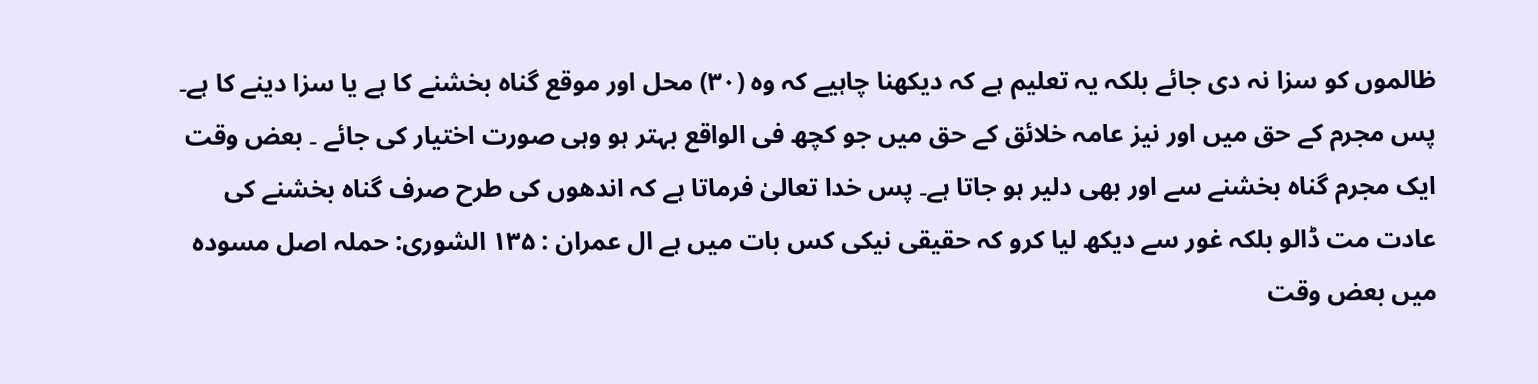ظالموں کو سزا نہ دی جائے بلکہ یہ تعلیم ہے کہ دیکھنا چاہیے کہ وہ (۳۰) محل اور موقع گناہ بخشنے کا ہے یا سزا دینے کا ہے۔ پس مجرم کے حق میں اور نیز عامہ خلائق کے حق میں جو کچھ فی الواقع بہتر ہو وہی صورت اختیار کی جائے ۔ بعض وقت ایک مجرم گناہ بخشنے سے اور بھی دلیر ہو جاتا ہے۔ پس خدا تعالیٰ فرماتا ہے کہ اندھوں کی طرح صرف گناہ بخشنے کی عادت مت ڈالو بلکہ غور سے دیکھ لیا کرو کہ حقیقی نیکی کس بات میں ہے ال عمران : ۱۳۵ الشورى: حملہ اصل مسودہ میں بعض وقت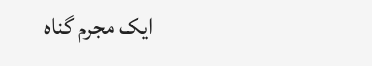ایک مجرم گناہ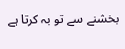بخشنے سے تو بہ کرتا ہے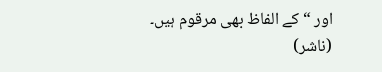اور “ کے الفاظ بھی مرقوم ہیں۔ (ناشر)